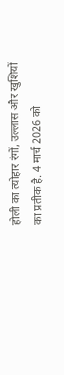होली का त्योहार रंगों, उल्लास और खुशियों का प्रतीक है. 4 मार्च 2026 को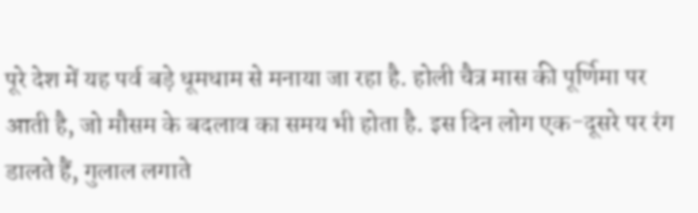पूरे देश में यह पर्व बड़े धूमधाम से मनाया जा रहा है. होली चैत्र मास की पूर्णिमा पर आती है, जो मौसम के बदलाव का समय भी होता है. इस दिन लोग एक-दूसरे पर रंग डालते हैं, गुलाल लगाते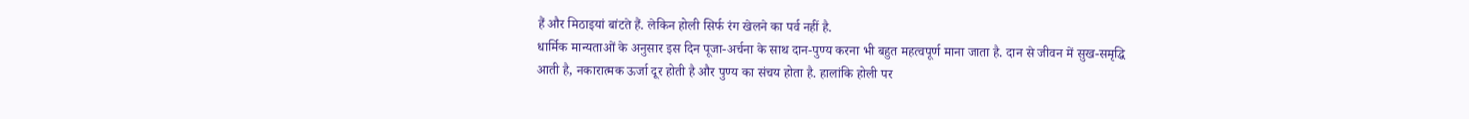हैं और मिठाइयां बांटते हैं. लेकिन होली सिर्फ रंग खेलने का पर्व नहीं है.
धार्मिक मान्यताओं के अनुसार इस दिन पूजा-अर्चना के साथ दान-पुण्य करना भी बहुत महत्वपूर्ण माना जाता है. दान से जीवन में सुख-समृद्धि आती है, नकारात्मक ऊर्जा दूर होती है और पुण्य का संचय होता है. हालांकि होली पर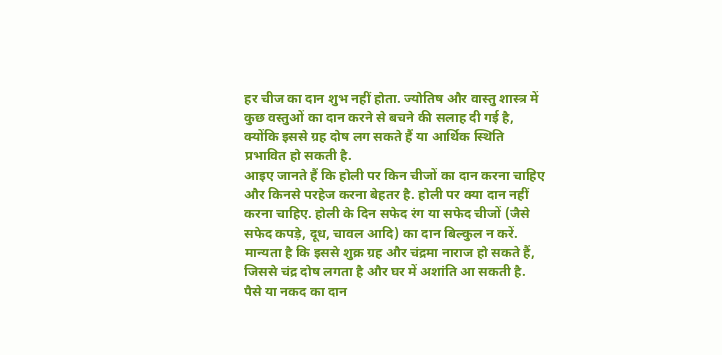हर चीज का दान शुभ नहीं होता. ज्योतिष और वास्तु शास्त्र में कुछ वस्तुओं का दान करने से बचने की सलाह दी गई है, क्योंकि इससे ग्रह दोष लग सकते हैं या आर्थिक स्थिति प्रभावित हो सकती है.
आइए जानते हैं कि होली पर किन चीजों का दान करना चाहिए और किनसे परहेज करना बेहतर है. होली पर क्या दान नहीं करना चाहिए. होली के दिन सफेद रंग या सफेद चीजों (जैसे सफेद कपड़े, दूध, चावल आदि) का दान बिल्कुल न करें. मान्यता है कि इससे शुक्र ग्रह और चंद्रमा नाराज हो सकते हैं, जिससे चंद्र दोष लगता है और घर में अशांति आ सकती है. पैसे या नकद का दान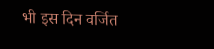भी इस दिन वर्जित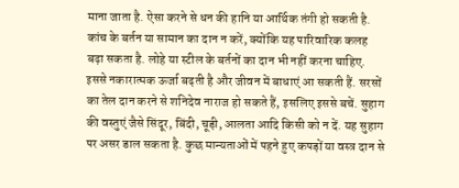माना जाता है. ऐसा करने से धन की हानि या आर्थिक तंगी हो सकती है.
कांच के बर्तन या सामान का दान न करें, क्योंकि यह पारिवारिक कलह बढ़ा सकता है. लोहे या स्टील के बर्तनों का दान भी नहीं करना चाहिए. इससे नकारात्मक ऊर्जा बढ़ती है और जीवन में बाधाएं आ सकती हैं. सरसों का तेल दान करने से शनिदेव नाराज हो सकते हैं, इसलिए इससे बचें. सुहाग की वस्तुएं जैसे सिंदूर, बिंदी, चूड़ी, आलता आदि किसी को न दें. यह सुहाग पर असर डाल सकता है. कुछ मान्यताओं में पहने हुए कपड़ों या वस्त्र दान से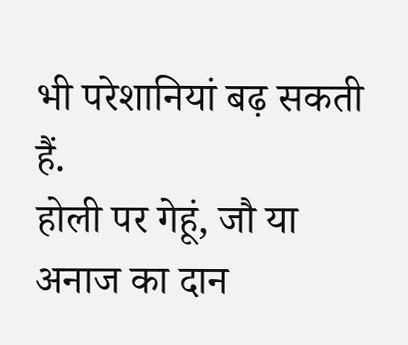भी परेशानियां बढ़ सकती हैं.
होली पर गेहूं, जौ या अनाज का दान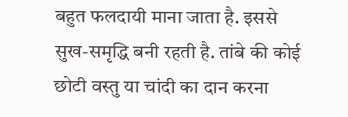बहुत फलदायी माना जाता है. इससे सुख-समृद्धि बनी रहती है. तांबे की कोई छोटी वस्तु या चांदी का दान करना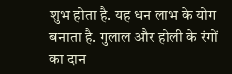शुभ होता है. यह धन लाभ के योग बनाता है. गुलाल और होली के रंगों का दान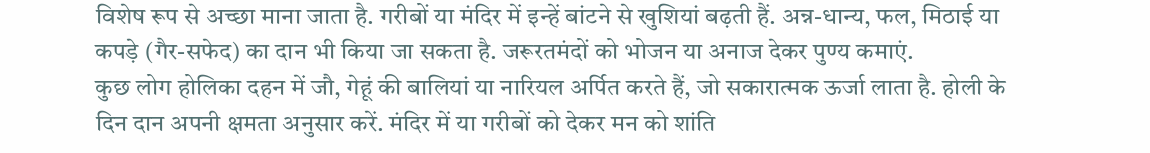विशेष रूप से अच्छा माना जाता है. गरीबों या मंदिर में इन्हें बांटने से खुशियां बढ़ती हैं. अन्न-धान्य, फल, मिठाई या कपड़े (गैर-सफेद) का दान भी किया जा सकता है. जरूरतमंदों को भोजन या अनाज देकर पुण्य कमाएं.
कुछ लोग होलिका दहन में जौ, गेहूं की बालियां या नारियल अर्पित करते हैं, जो सकारात्मक ऊर्जा लाता है. होली के दिन दान अपनी क्षमता अनुसार करें. मंदिर में या गरीबों को देकर मन को शांति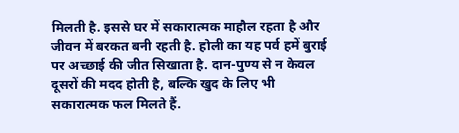मिलती है. इससे घर में सकारात्मक माहौल रहता है और जीवन में बरकत बनी रहती है. होली का यह पर्व हमें बुराई पर अच्छाई की जीत सिखाता है. दान-पुण्य से न केवल दूसरों की मदद होती है, बल्कि खुद के लिए भी सकारात्मक फल मिलते हैं.